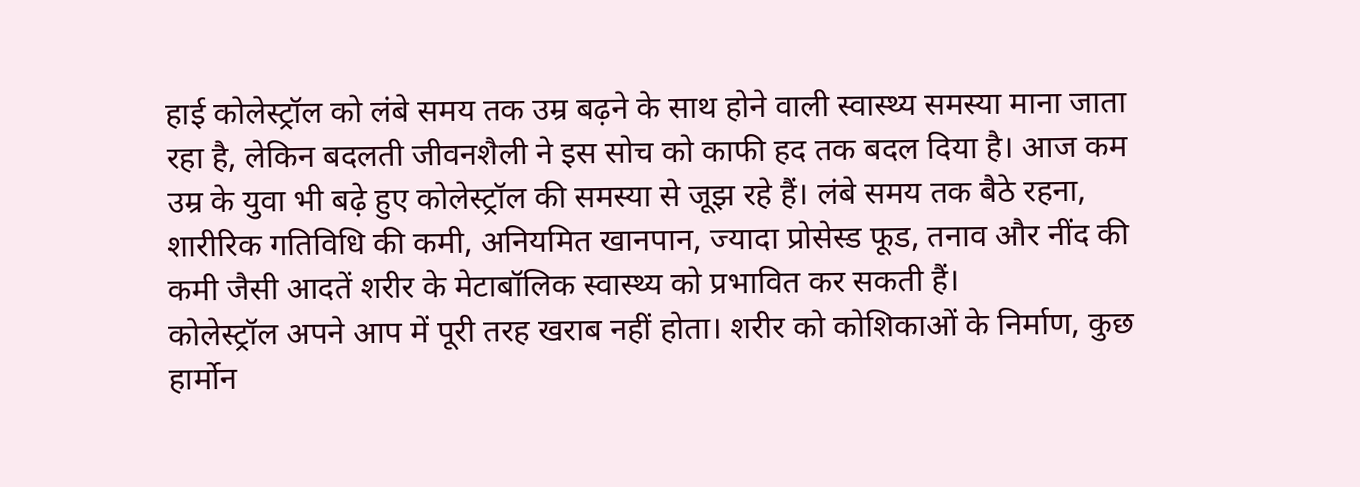हाई कोलेस्ट्रॉल को लंबे समय तक उम्र बढ़ने के साथ होने वाली स्वास्थ्य समस्या माना जाता रहा है, लेकिन बदलती जीवनशैली ने इस सोच को काफी हद तक बदल दिया है। आज कम उम्र के युवा भी बढ़े हुए कोलेस्ट्रॉल की समस्या से जूझ रहे हैं। लंबे समय तक बैठे रहना, शारीरिक गतिविधि की कमी, अनियमित खानपान, ज्यादा प्रोसेस्ड फूड, तनाव और नींद की कमी जैसी आदतें शरीर के मेटाबॉलिक स्वास्थ्य को प्रभावित कर सकती हैं।
कोलेस्ट्रॉल अपने आप में पूरी तरह खराब नहीं होता। शरीर को कोशिकाओं के निर्माण, कुछ हार्मोन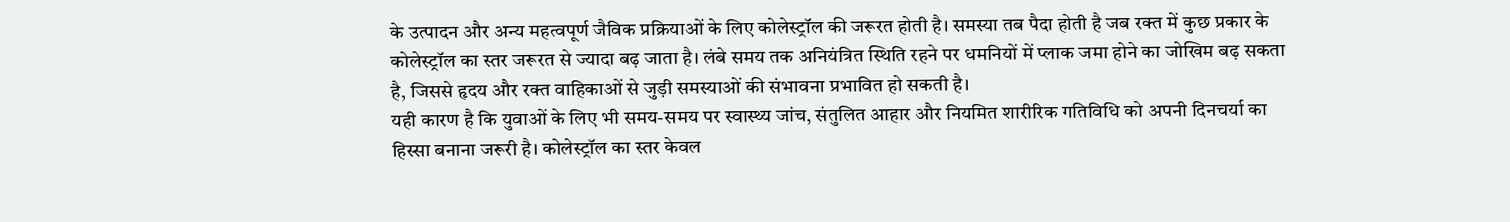के उत्पादन और अन्य महत्वपूर्ण जैविक प्रक्रियाओं के लिए कोलेस्ट्रॉल की जरूरत होती है। समस्या तब पैदा होती है जब रक्त में कुछ प्रकार के कोलेस्ट्रॉल का स्तर जरूरत से ज्यादा बढ़ जाता है। लंबे समय तक अनियंत्रित स्थिति रहने पर धमनियों में प्लाक जमा होने का जोखिम बढ़ सकता है, जिससे हृदय और रक्त वाहिकाओं से जुड़ी समस्याओं की संभावना प्रभावित हो सकती है।
यही कारण है कि युवाओं के लिए भी समय-समय पर स्वास्थ्य जांच, संतुलित आहार और नियमित शारीरिक गतिविधि को अपनी दिनचर्या का हिस्सा बनाना जरूरी है। कोलेस्ट्रॉल का स्तर केवल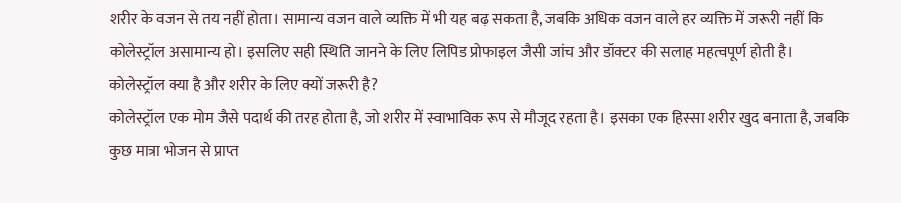शरीर के वजन से तय नहीं होता। सामान्य वजन वाले व्यक्ति में भी यह बढ़ सकता है, जबकि अधिक वजन वाले हर व्यक्ति में जरूरी नहीं कि कोलेस्ट्रॉल असामान्य हो। इसलिए सही स्थिति जानने के लिए लिपिड प्रोफाइल जैसी जांच और डॉक्टर की सलाह महत्वपूर्ण होती है।
कोलेस्ट्रॉल क्या है और शरीर के लिए क्यों जरूरी है?
कोलेस्ट्रॉल एक मोम जैसे पदार्थ की तरह होता है, जो शरीर में स्वाभाविक रूप से मौजूद रहता है। इसका एक हिस्सा शरीर खुद बनाता है, जबकि कुछ मात्रा भोजन से प्राप्त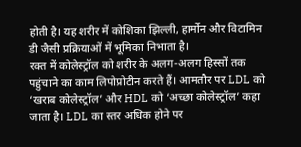होती है। यह शरीर में कोशिका झिल्ली, हार्मोन और विटामिन डी जैसी प्रक्रियाओं में भूमिका निभाता है।
रक्त में कोलेस्ट्रॉल को शरीर के अलग-अलग हिस्सों तक पहुंचाने का काम लिपोप्रोटीन करते हैं। आमतौर पर LDL को ‘खराब कोलेस्ट्रॉल’ और HDL को ‘अच्छा कोलेस्ट्रॉल’ कहा जाता है। LDL का स्तर अधिक होने पर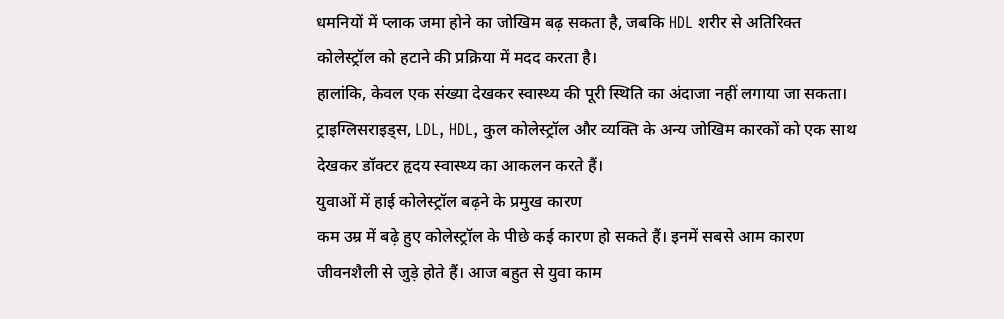धमनियों में प्लाक जमा होने का जोखिम बढ़ सकता है, जबकि HDL शरीर से अतिरिक्त कोलेस्ट्रॉल को हटाने की प्रक्रिया में मदद करता है।
हालांकि, केवल एक संख्या देखकर स्वास्थ्य की पूरी स्थिति का अंदाजा नहीं लगाया जा सकता। ट्राइग्लिसराइड्स, LDL, HDL, कुल कोलेस्ट्रॉल और व्यक्ति के अन्य जोखिम कारकों को एक साथ देखकर डॉक्टर हृदय स्वास्थ्य का आकलन करते हैं।
युवाओं में हाई कोलेस्ट्रॉल बढ़ने के प्रमुख कारण
कम उम्र में बढ़े हुए कोलेस्ट्रॉल के पीछे कई कारण हो सकते हैं। इनमें सबसे आम कारण जीवनशैली से जुड़े होते हैं। आज बहुत से युवा काम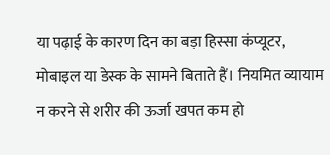या पढ़ाई के कारण दिन का बड़ा हिस्सा कंप्यूटर, मोबाइल या डेस्क के सामने बिताते हैं। नियमित व्यायाम न करने से शरीर की ऊर्जा खपत कम हो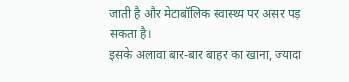जाती है और मेटाबॉलिक स्वास्थ्य पर असर पड़ सकता है।
इसके अलावा बार-बार बाहर का खाना, ज्यादा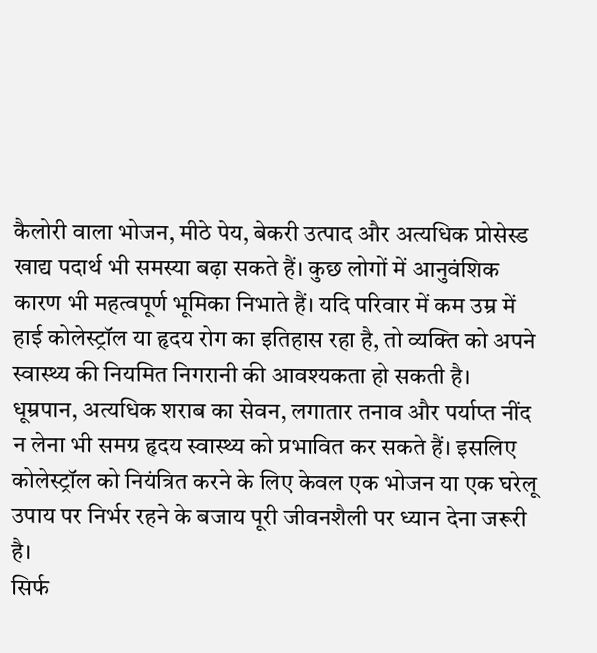कैलोरी वाला भोजन, मीठे पेय, बेकरी उत्पाद और अत्यधिक प्रोसेस्ड खाद्य पदार्थ भी समस्या बढ़ा सकते हैं। कुछ लोगों में आनुवंशिक कारण भी महत्वपूर्ण भूमिका निभाते हैं। यदि परिवार में कम उम्र में हाई कोलेस्ट्रॉल या हृदय रोग का इतिहास रहा है, तो व्यक्ति को अपने स्वास्थ्य की नियमित निगरानी की आवश्यकता हो सकती है।
धूम्रपान, अत्यधिक शराब का सेवन, लगातार तनाव और पर्याप्त नींद न लेना भी समग्र हृदय स्वास्थ्य को प्रभावित कर सकते हैं। इसलिए कोलेस्ट्रॉल को नियंत्रित करने के लिए केवल एक भोजन या एक घरेलू उपाय पर निर्भर रहने के बजाय पूरी जीवनशैली पर ध्यान देना जरूरी है।
सिर्फ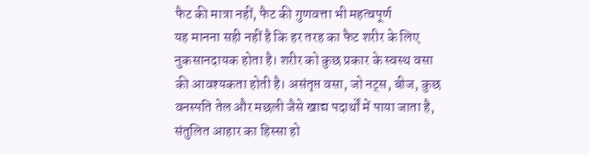फैट की मात्रा नहीं, फैट की गुणवत्ता भी महत्वपूर्ण
यह मानना सही नहीं है कि हर तरह का फैट शरीर के लिए नुकसानदायक होता है। शरीर को कुछ प्रकार के स्वस्थ वसा की आवश्यकता होती है। असंतृप्त वसा, जो नट्स, बीज, कुछ वनस्पति तेल और मछली जैसे खाद्य पदार्थों में पाया जाता है, संतुलित आहार का हिस्सा हो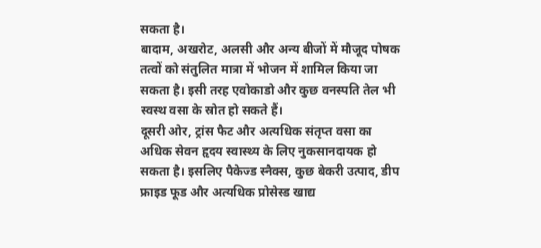सकता है।
बादाम, अखरोट, अलसी और अन्य बीजों में मौजूद पोषक तत्वों को संतुलित मात्रा में भोजन में शामिल किया जा सकता है। इसी तरह एवोकाडो और कुछ वनस्पति तेल भी स्वस्थ वसा के स्रोत हो सकते हैं।
दूसरी ओर, ट्रांस फैट और अत्यधिक संतृप्त वसा का अधिक सेवन हृदय स्वास्थ्य के लिए नुकसानदायक हो सकता है। इसलिए पैकेज्ड स्नैक्स, कुछ बेकरी उत्पाद, डीप फ्राइड फूड और अत्यधिक प्रोसेस्ड खाद्य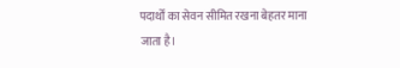पदार्थों का सेवन सीमित रखना बेहतर माना जाता है।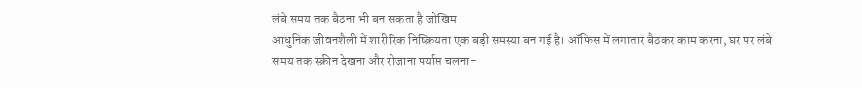लंबे समय तक बैठना भी बन सकता है जोखिम
आधुनिक जीवनशैली में शारीरिक निष्क्रियता एक बड़ी समस्या बन गई है। ऑफिस में लगातार बैठकर काम करना, घर पर लंबे समय तक स्क्रीन देखना और रोजाना पर्याप्त चलना-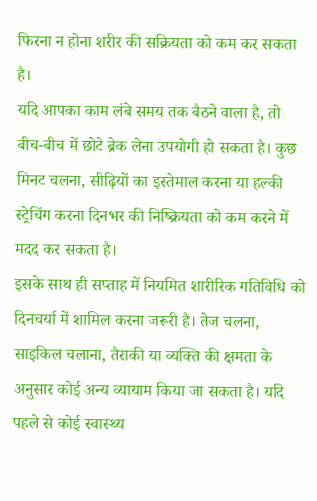फिरना न होना शरीर की सक्रियता को कम कर सकता है।
यदि आपका काम लंबे समय तक बैठने वाला है, तो बीच-बीच में छोटे ब्रेक लेना उपयोगी हो सकता है। कुछ मिनट चलना, सीढ़ियों का इस्तेमाल करना या हल्की स्ट्रेचिंग करना दिनभर की निष्क्रियता को कम करने में मदद कर सकता है।
इसके साथ ही सप्ताह में नियमित शारीरिक गतिविधि को दिनचर्या में शामिल करना जरूरी है। तेज चलना, साइकिल चलाना, तैराकी या व्यक्ति की क्षमता के अनुसार कोई अन्य व्यायाम किया जा सकता है। यदि पहले से कोई स्वास्थ्य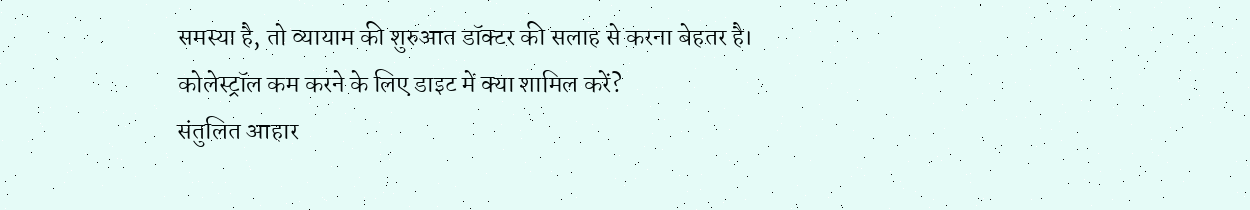समस्या है, तो व्यायाम की शुरुआत डॉक्टर की सलाह से करना बेहतर है।
कोलेस्ट्रॉल कम करने के लिए डाइट में क्या शामिल करें?
संतुलित आहार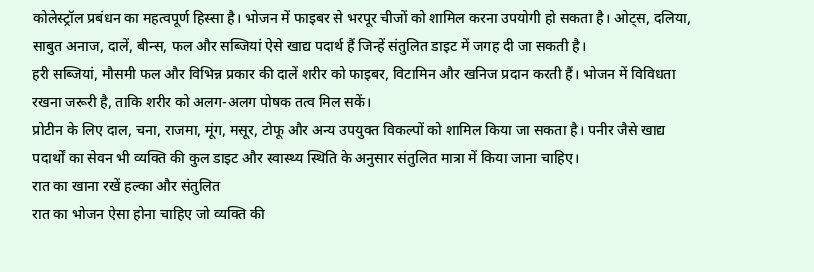कोलेस्ट्रॉल प्रबंधन का महत्वपूर्ण हिस्सा है। भोजन में फाइबर से भरपूर चीजों को शामिल करना उपयोगी हो सकता है। ओट्स, दलिया, साबुत अनाज, दालें, बीन्स, फल और सब्जियां ऐसे खाद्य पदार्थ हैं जिन्हें संतुलित डाइट में जगह दी जा सकती है।
हरी सब्जियां, मौसमी फल और विभिन्न प्रकार की दालें शरीर को फाइबर, विटामिन और खनिज प्रदान करती हैं। भोजन में विविधता रखना जरूरी है, ताकि शरीर को अलग-अलग पोषक तत्व मिल सकें।
प्रोटीन के लिए दाल, चना, राजमा, मूंग, मसूर, टोफू और अन्य उपयुक्त विकल्पों को शामिल किया जा सकता है। पनीर जैसे खाद्य पदार्थों का सेवन भी व्यक्ति की कुल डाइट और स्वास्थ्य स्थिति के अनुसार संतुलित मात्रा में किया जाना चाहिए।
रात का खाना रखें हल्का और संतुलित
रात का भोजन ऐसा होना चाहिए जो व्यक्ति की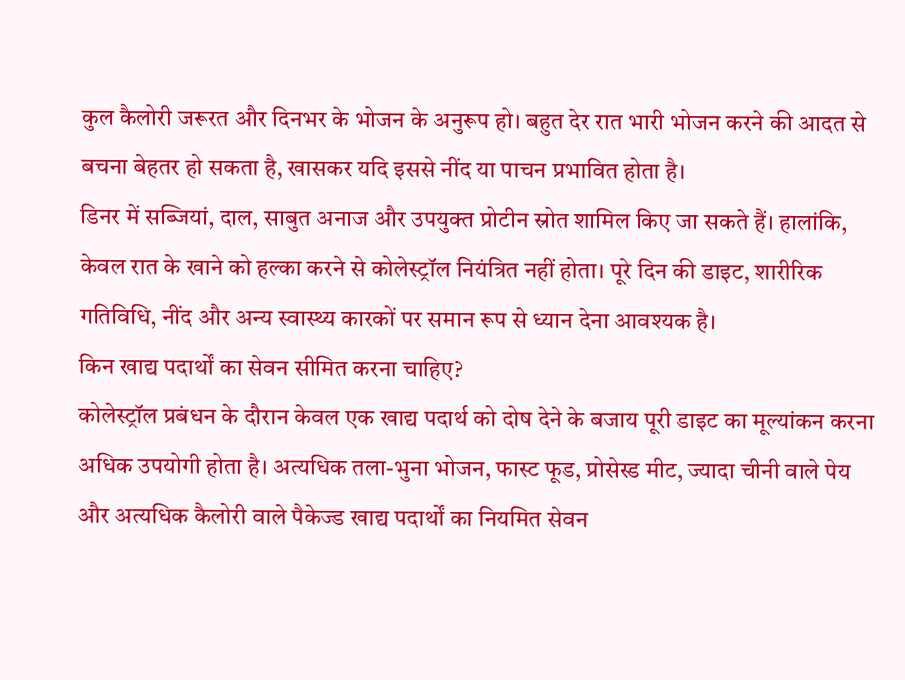कुल कैलोरी जरूरत और दिनभर के भोजन के अनुरूप हो। बहुत देर रात भारी भोजन करने की आदत से बचना बेहतर हो सकता है, खासकर यदि इससे नींद या पाचन प्रभावित होता है।
डिनर में सब्जियां, दाल, साबुत अनाज और उपयुक्त प्रोटीन स्रोत शामिल किए जा सकते हैं। हालांकि, केवल रात के खाने को हल्का करने से कोलेस्ट्रॉल नियंत्रित नहीं होता। पूरे दिन की डाइट, शारीरिक गतिविधि, नींद और अन्य स्वास्थ्य कारकों पर समान रूप से ध्यान देना आवश्यक है।
किन खाद्य पदार्थों का सेवन सीमित करना चाहिए?
कोलेस्ट्रॉल प्रबंधन के दौरान केवल एक खाद्य पदार्थ को दोष देने के बजाय पूरी डाइट का मूल्यांकन करना अधिक उपयोगी होता है। अत्यधिक तला-भुना भोजन, फास्ट फूड, प्रोसेस्ड मीट, ज्यादा चीनी वाले पेय और अत्यधिक कैलोरी वाले पैकेज्ड खाद्य पदार्थों का नियमित सेवन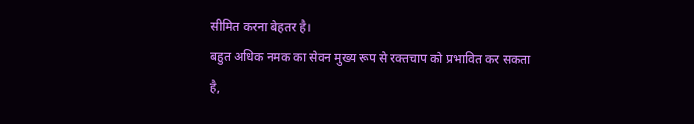सीमित करना बेहतर है।
बहुत अधिक नमक का सेवन मुख्य रूप से रक्तचाप को प्रभावित कर सकता है,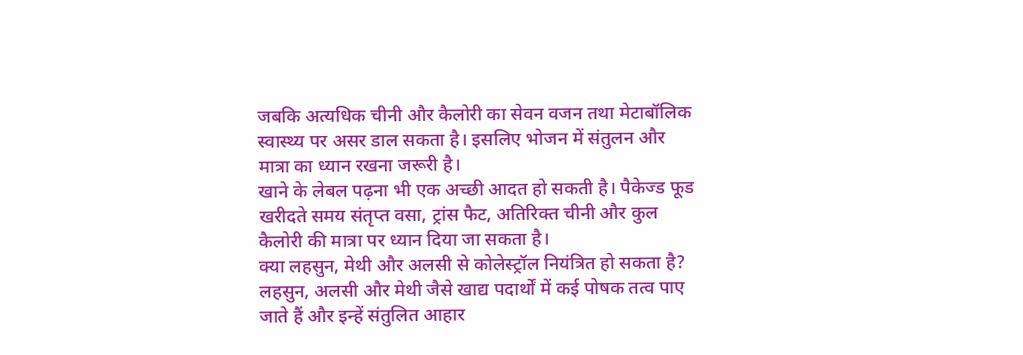जबकि अत्यधिक चीनी और कैलोरी का सेवन वजन तथा मेटाबॉलिक स्वास्थ्य पर असर डाल सकता है। इसलिए भोजन में संतुलन और मात्रा का ध्यान रखना जरूरी है।
खाने के लेबल पढ़ना भी एक अच्छी आदत हो सकती है। पैकेज्ड फूड खरीदते समय संतृप्त वसा, ट्रांस फैट, अतिरिक्त चीनी और कुल कैलोरी की मात्रा पर ध्यान दिया जा सकता है।
क्या लहसुन, मेथी और अलसी से कोलेस्ट्रॉल नियंत्रित हो सकता है?
लहसुन, अलसी और मेथी जैसे खाद्य पदार्थों में कई पोषक तत्व पाए जाते हैं और इन्हें संतुलित आहार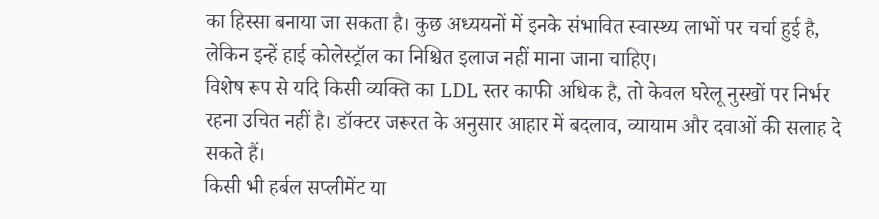का हिस्सा बनाया जा सकता है। कुछ अध्ययनों में इनके संभावित स्वास्थ्य लाभों पर चर्चा हुई है, लेकिन इन्हें हाई कोलेस्ट्रॉल का निश्चित इलाज नहीं माना जाना चाहिए।
विशेष रूप से यदि किसी व्यक्ति का LDL स्तर काफी अधिक है, तो केवल घरेलू नुस्खों पर निर्भर रहना उचित नहीं है। डॉक्टर जरूरत के अनुसार आहार में बदलाव, व्यायाम और दवाओं की सलाह दे सकते हैं।
किसी भी हर्बल सप्लीमेंट या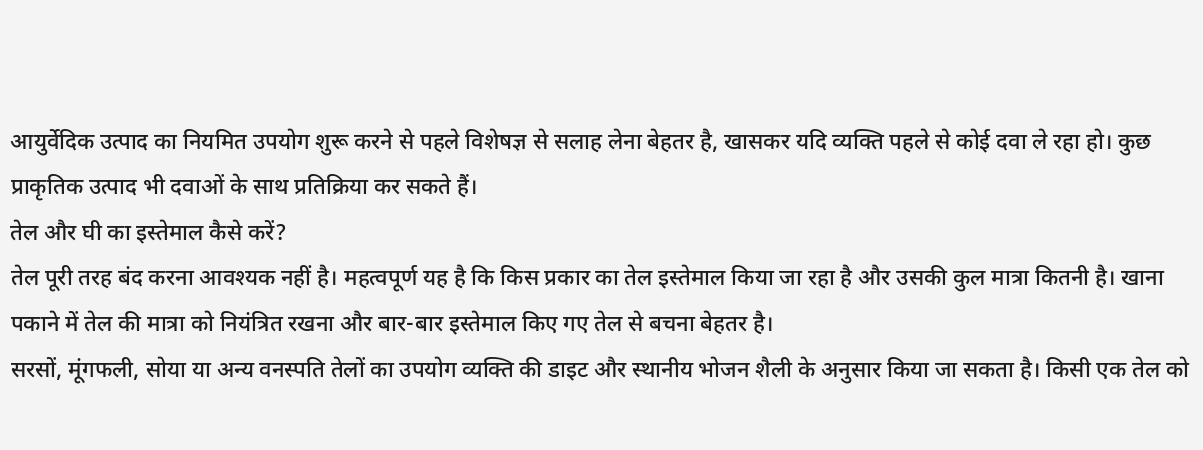आयुर्वेदिक उत्पाद का नियमित उपयोग शुरू करने से पहले विशेषज्ञ से सलाह लेना बेहतर है, खासकर यदि व्यक्ति पहले से कोई दवा ले रहा हो। कुछ प्राकृतिक उत्पाद भी दवाओं के साथ प्रतिक्रिया कर सकते हैं।
तेल और घी का इस्तेमाल कैसे करें?
तेल पूरी तरह बंद करना आवश्यक नहीं है। महत्वपूर्ण यह है कि किस प्रकार का तेल इस्तेमाल किया जा रहा है और उसकी कुल मात्रा कितनी है। खाना पकाने में तेल की मात्रा को नियंत्रित रखना और बार-बार इस्तेमाल किए गए तेल से बचना बेहतर है।
सरसों, मूंगफली, सोया या अन्य वनस्पति तेलों का उपयोग व्यक्ति की डाइट और स्थानीय भोजन शैली के अनुसार किया जा सकता है। किसी एक तेल को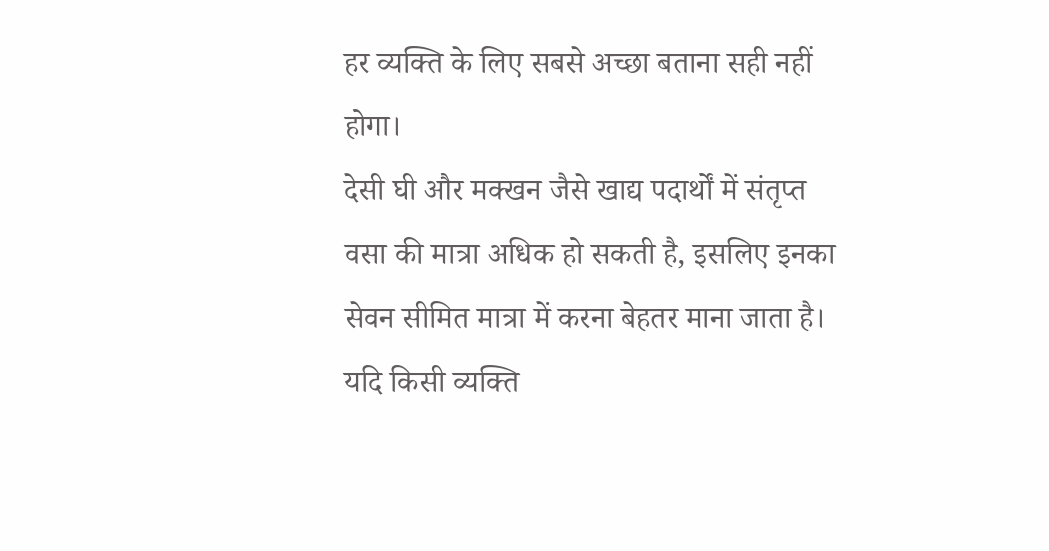हर व्यक्ति के लिए सबसे अच्छा बताना सही नहीं होगा।
देसी घी और मक्खन जैसे खाद्य पदार्थों में संतृप्त वसा की मात्रा अधिक हो सकती है, इसलिए इनका सेवन सीमित मात्रा में करना बेहतर माना जाता है। यदि किसी व्यक्ति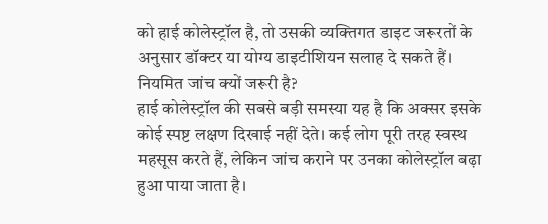को हाई कोलेस्ट्रॉल है, तो उसकी व्यक्तिगत डाइट जरूरतों के अनुसार डॉक्टर या योग्य डाइटीशियन सलाह दे सकते हैं।
नियमित जांच क्यों जरूरी है?
हाई कोलेस्ट्रॉल की सबसे बड़ी समस्या यह है कि अक्सर इसके कोई स्पष्ट लक्षण दिखाई नहीं देते। कई लोग पूरी तरह स्वस्थ महसूस करते हैं, लेकिन जांच कराने पर उनका कोलेस्ट्रॉल बढ़ा हुआ पाया जाता है।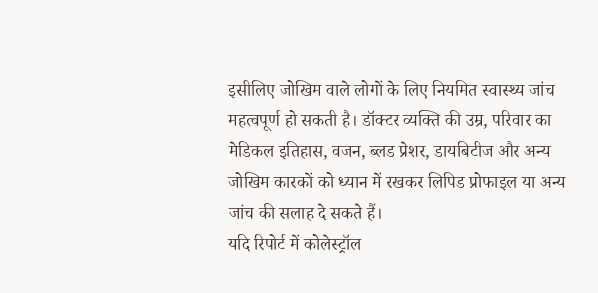इसीलिए जोखिम वाले लोगों के लिए नियमित स्वास्थ्य जांच महत्वपूर्ण हो सकती है। डॉक्टर व्यक्ति की उम्र, परिवार का मेडिकल इतिहास, वजन, ब्लड प्रेशर, डायबिटीज और अन्य जोखिम कारकों को ध्यान में रखकर लिपिड प्रोफाइल या अन्य जांच की सलाह दे सकते हैं।
यदि रिपोर्ट में कोलेस्ट्रॉल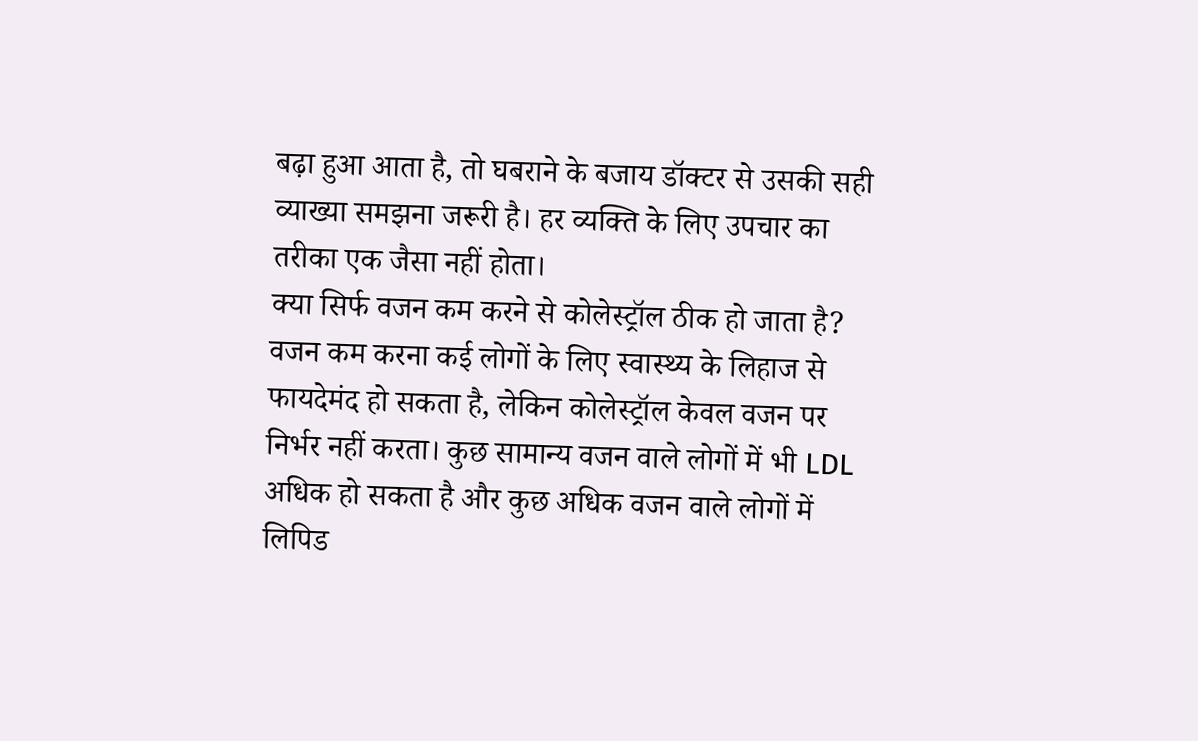बढ़ा हुआ आता है, तो घबराने के बजाय डॉक्टर से उसकी सही व्याख्या समझना जरूरी है। हर व्यक्ति के लिए उपचार का तरीका एक जैसा नहीं होता।
क्या सिर्फ वजन कम करने से कोलेस्ट्रॉल ठीक हो जाता है?
वजन कम करना कई लोगों के लिए स्वास्थ्य के लिहाज से फायदेमंद हो सकता है, लेकिन कोलेस्ट्रॉल केवल वजन पर निर्भर नहीं करता। कुछ सामान्य वजन वाले लोगों में भी LDL अधिक हो सकता है और कुछ अधिक वजन वाले लोगों में लिपिड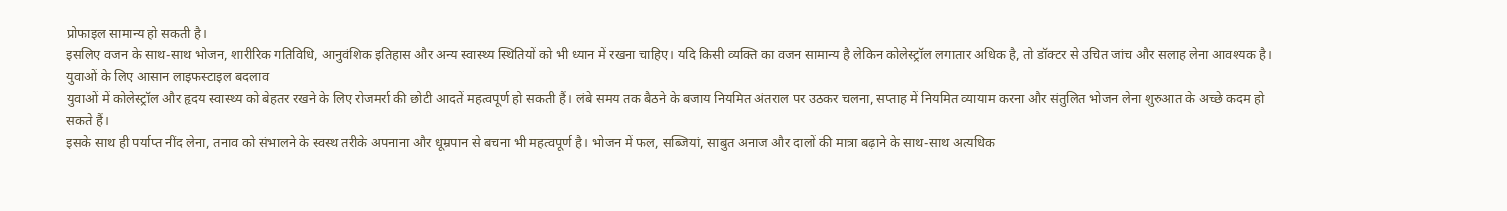प्रोफाइल सामान्य हो सकती है।
इसलिए वजन के साथ-साथ भोजन, शारीरिक गतिविधि, आनुवंशिक इतिहास और अन्य स्वास्थ्य स्थितियों को भी ध्यान में रखना चाहिए। यदि किसी व्यक्ति का वजन सामान्य है लेकिन कोलेस्ट्रॉल लगातार अधिक है, तो डॉक्टर से उचित जांच और सलाह लेना आवश्यक है।
युवाओं के लिए आसान लाइफस्टाइल बदलाव
युवाओं में कोलेस्ट्रॉल और हृदय स्वास्थ्य को बेहतर रखने के लिए रोजमर्रा की छोटी आदतें महत्वपूर्ण हो सकती हैं। लंबे समय तक बैठने के बजाय नियमित अंतराल पर उठकर चलना, सप्ताह में नियमित व्यायाम करना और संतुलित भोजन लेना शुरुआत के अच्छे कदम हो सकते हैं।
इसके साथ ही पर्याप्त नींद लेना, तनाव को संभालने के स्वस्थ तरीके अपनाना और धूम्रपान से बचना भी महत्वपूर्ण है। भोजन में फल, सब्जियां, साबुत अनाज और दालों की मात्रा बढ़ाने के साथ-साथ अत्यधिक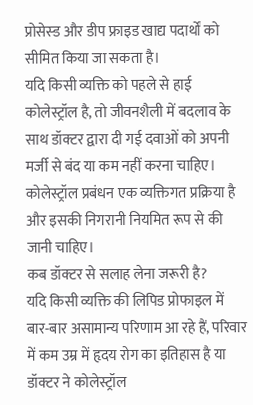प्रोसेस्ड और डीप फ्राइड खाद्य पदार्थों को सीमित किया जा सकता है।
यदि किसी व्यक्ति को पहले से हाई कोलेस्ट्रॉल है, तो जीवनशैली में बदलाव के साथ डॉक्टर द्वारा दी गई दवाओं को अपनी मर्जी से बंद या कम नहीं करना चाहिए। कोलेस्ट्रॉल प्रबंधन एक व्यक्तिगत प्रक्रिया है और इसकी निगरानी नियमित रूप से की जानी चाहिए।
कब डॉक्टर से सलाह लेना जरूरी है?
यदि किसी व्यक्ति की लिपिड प्रोफाइल में बार-बार असामान्य परिणाम आ रहे हैं, परिवार में कम उम्र में हृदय रोग का इतिहास है या डॉक्टर ने कोलेस्ट्रॉल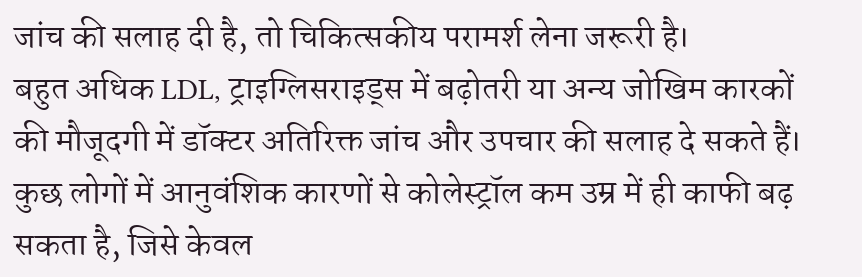जांच की सलाह दी है, तो चिकित्सकीय परामर्श लेना जरूरी है।
बहुत अधिक LDL, ट्राइग्लिसराइड्स में बढ़ोतरी या अन्य जोखिम कारकों की मौजूदगी में डॉक्टर अतिरिक्त जांच और उपचार की सलाह दे सकते हैं। कुछ लोगों में आनुवंशिक कारणों से कोलेस्ट्रॉल कम उम्र में ही काफी बढ़ सकता है, जिसे केवल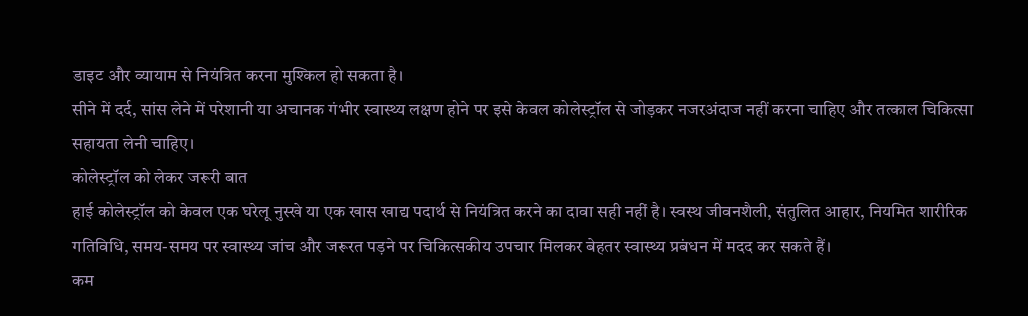डाइट और व्यायाम से नियंत्रित करना मुश्किल हो सकता है।
सीने में दर्द, सांस लेने में परेशानी या अचानक गंभीर स्वास्थ्य लक्षण होने पर इसे केवल कोलेस्ट्रॉल से जोड़कर नजरअंदाज नहीं करना चाहिए और तत्काल चिकित्सा सहायता लेनी चाहिए।
कोलेस्ट्रॉल को लेकर जरूरी बात
हाई कोलेस्ट्रॉल को केवल एक घरेलू नुस्खे या एक खास खाद्य पदार्थ से नियंत्रित करने का दावा सही नहीं है। स्वस्थ जीवनशैली, संतुलित आहार, नियमित शारीरिक गतिविधि, समय-समय पर स्वास्थ्य जांच और जरूरत पड़ने पर चिकित्सकीय उपचार मिलकर बेहतर स्वास्थ्य प्रबंधन में मदद कर सकते हैं।
कम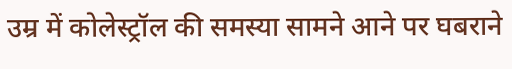उम्र में कोलेस्ट्रॉल की समस्या सामने आने पर घबराने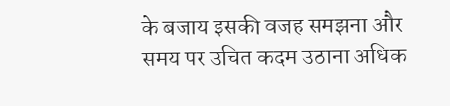के बजाय इसकी वजह समझना और समय पर उचित कदम उठाना अधिक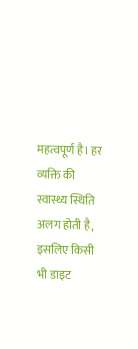महत्वपूर्ण है। हर व्यक्ति की स्वास्थ्य स्थिति अलग होती है, इसलिए किसी भी डाइट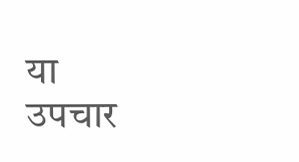या उपचार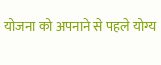योजना को अपनाने से पहले योग्य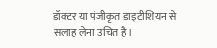डॉक्टर या पंजीकृत डाइटीशियन से सलाह लेना उचित है।